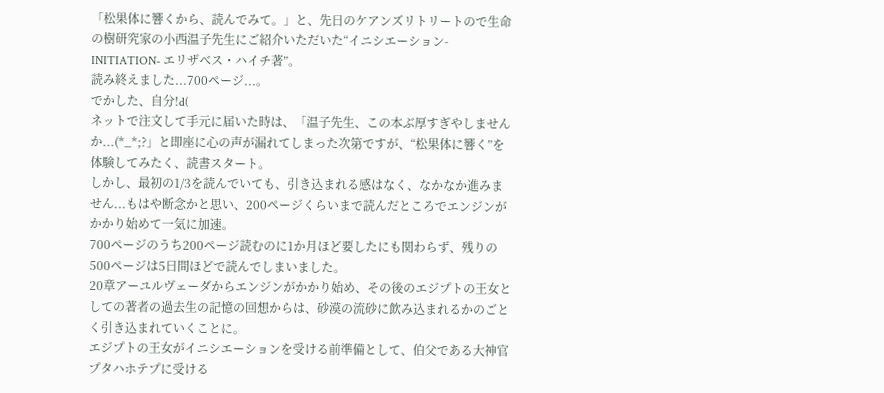「松果体に響くから、読んでみて。」と、先日のケアンズリトリートので生命の樹研究家の小西温子先生にご紹介いただいた“イニシエーション-INITIATION- エリザベス・ハイチ著”。
読み終えました...700ページ...。
でかした、自分!d(
ネットで注文して手元に届いた時は、「温子先生、この本ぶ厚すぎやしませんか...(*_*;?」と即座に心の声が漏れてしまった次第ですが、“松果体に響く”を体験してみたく、読書スタート。
しかし、最初の1/3を読んでいても、引き込まれる感はなく、なかなか進みません...もはや断念かと思い、200ページくらいまで読んだところでエンジンがかかり始めて一気に加速。
700ページのうち200ページ読むのに1か月ほど要したにも関わらず、残りの500ページは5日間ほどで読んでしまいました。
20章アーユルヴェーダからエンジンがかかり始め、その後のエジプトの王女としての著者の過去生の記憶の回想からは、砂漠の流砂に飲み込まれるかのごとく引き込まれていくことに。
エジプトの王女がイニシエーションを受ける前準備として、伯父である大神官プタハホテプに受ける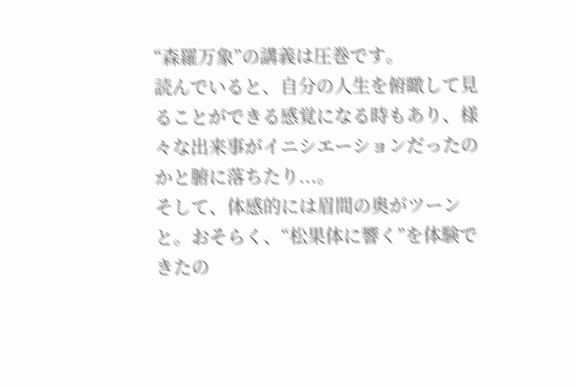“森羅万象”の講義は圧巻です。
読んでいると、自分の人生を俯瞰して見ることができる感覚になる時もあり、様々な出来事がイニシエーションだったのかと腑に落ちたり...。
そして、体感的には眉間の奥がツーンと。おそらく、“松果体に響く”を体験できたの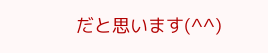だと思います(^^)